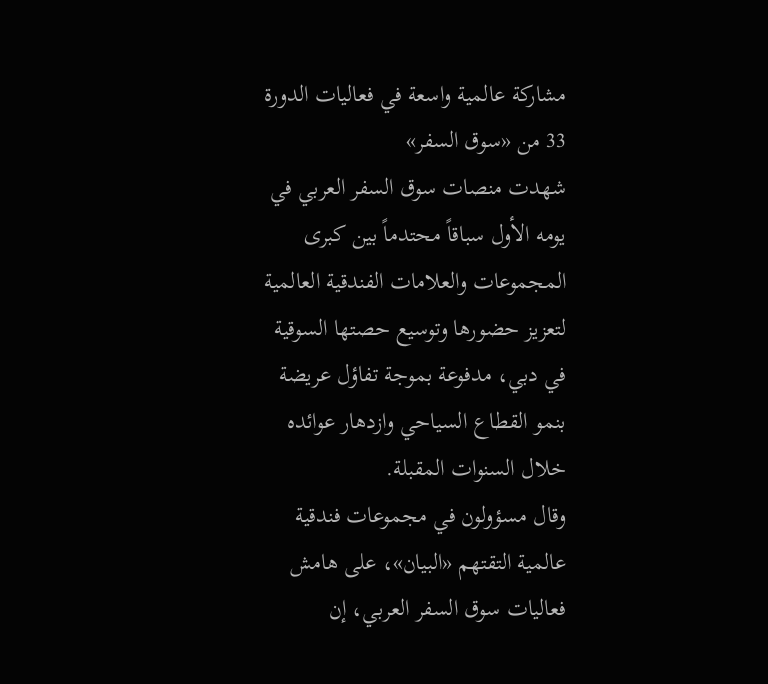مشاركة عالمية واسعة في فعاليات الدورة 33 من «سوق السفر»
شهدت منصات سوق السفر العربي في يومه الأول سباقاً محتدماً بين كبرى المجموعات والعلامات الفندقية العالمية لتعزيز حضورها وتوسيع حصتها السوقية في دبي، مدفوعة بموجة تفاؤل عريضة بنمو القطاع السياحي وازدهار عوائده خلال السنوات المقبلة.
وقال مسؤولون في مجموعات فندقية عالمية التقتهم «البيان»، على هامش فعاليات سوق السفر العربي، إن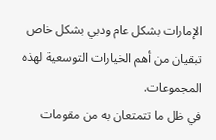الإمارات بشكل عام ودبي بشكل خاص تبقيان من أهم الخيارات التوسعية لهذه المجموعات.
في ظل ما تتمتعان به من مقومات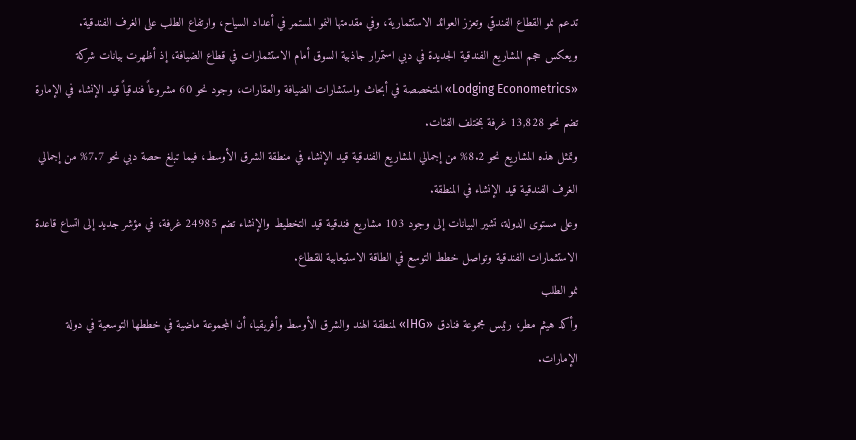تدعم نمو القطاع الفندقي وتعزز العوائد الاستثمارية، وفي مقدمتها النمو المستمر في أعداد السياح، وارتفاع الطلب على الغرف الفندقية.
ويعكس حجم المشاريع الفندقية الجديدة في دبي استمرار جاذبية السوق أمام الاستثمارات في قطاع الضيافة، إذ أظهرت بيانات شركة «Lodging Econometrics» المتخصصة في أبحاث واستشارات الضيافة والعقارات، وجود نحو 60 مشروعاً فندقياً قيد الإنشاء في الإمارة تضم نحو 13,828 غرفة بمختلف الفئات.
وتمثل هذه المشاريع نحو 8.2% من إجمالي المشاريع الفندقية قيد الإنشاء في منطقة الشرق الأوسط، فيما تبلغ حصة دبي نحو 7.7% من إجمالي الغرف الفندقية قيد الإنشاء في المنطقة.
وعلى مستوى الدولة، تشير البيانات إلى وجود 103 مشاريع فندقية قيد التخطيط والإنشاء تضم 24985 غرفة، في مؤشر جديد إلى اتساع قاعدة الاستثمارات الفندقية وتواصل خطط التوسع في الطاقة الاستيعابية للقطاع.
نمو الطلب
وأكد هيثم مطر، رئيس مجموعة فنادق «IHG» لمنطقة الهند والشرق الأوسط وأفريقيا، أن المجموعة ماضية في خططها التوسعية في دولة الإمارات.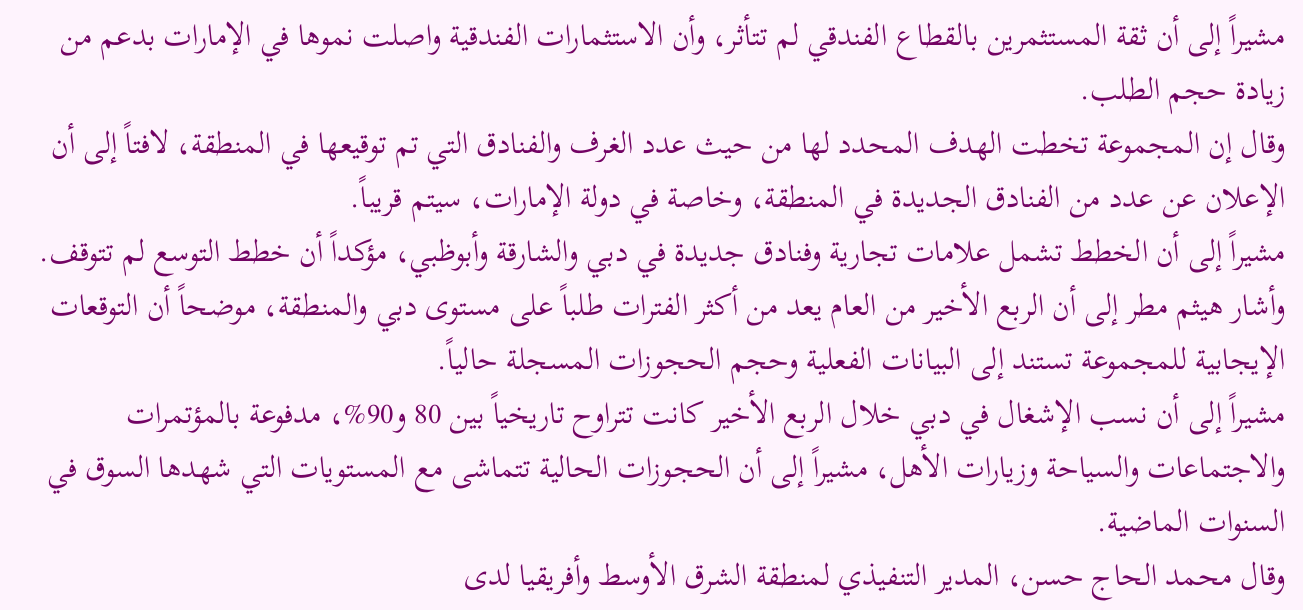مشيراً إلى أن ثقة المستثمرين بالقطاع الفندقي لم تتأثر، وأن الاستثمارات الفندقية واصلت نموها في الإمارات بدعم من زيادة حجم الطلب.
وقال إن المجموعة تخطت الهدف المحدد لها من حيث عدد الغرف والفنادق التي تم توقيعها في المنطقة، لافتاً إلى أن الإعلان عن عدد من الفنادق الجديدة في المنطقة، وخاصة في دولة الإمارات، سيتم قريباً.
مشيراً إلى أن الخطط تشمل علامات تجارية وفنادق جديدة في دبي والشارقة وأبوظبي، مؤكداً أن خطط التوسع لم تتوقف.
وأشار هيثم مطر إلى أن الربع الأخير من العام يعد من أكثر الفترات طلباً على مستوى دبي والمنطقة، موضحاً أن التوقعات الإيجابية للمجموعة تستند إلى البيانات الفعلية وحجم الحجوزات المسجلة حالياً.
مشيراً إلى أن نسب الإشغال في دبي خلال الربع الأخير كانت تتراوح تاريخياً بين 80 و90%، مدفوعة بالمؤتمرات والاجتماعات والسياحة وزيارات الأهل، مشيراً إلى أن الحجوزات الحالية تتماشى مع المستويات التي شهدها السوق في السنوات الماضية.
وقال محمد الحاج حسن، المدير التنفيذي لمنطقة الشرق الأوسط وأفريقيا لدى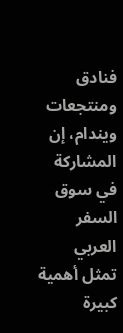فنادق ومنتجعات ويندام، إن المشاركة في سوق السفر العربي تمثل أهمية كبيرة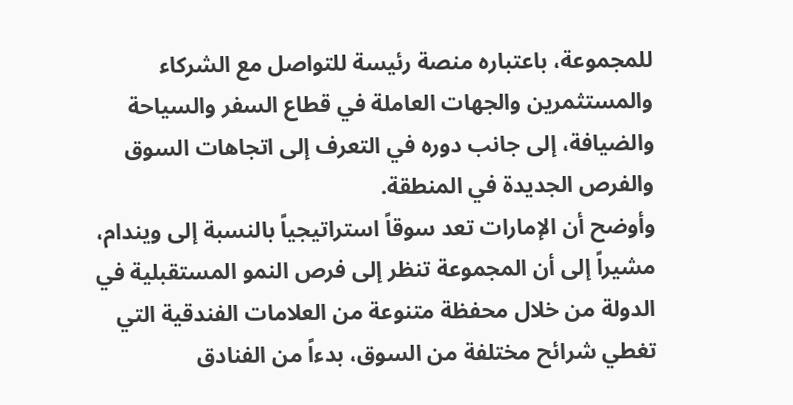للمجموعة، باعتباره منصة رئيسة للتواصل مع الشركاء والمستثمرين والجهات العاملة في قطاع السفر والسياحة والضيافة، إلى جانب دوره في التعرف إلى اتجاهات السوق والفرص الجديدة في المنطقة.
وأوضح أن الإمارات تعد سوقاً استراتيجياً بالنسبة إلى ويندام، مشيراً إلى أن المجموعة تنظر إلى فرص النمو المستقبلية في الدولة من خلال محفظة متنوعة من العلامات الفندقية التي تغطي شرائح مختلفة من السوق، بدءاً من الفنادق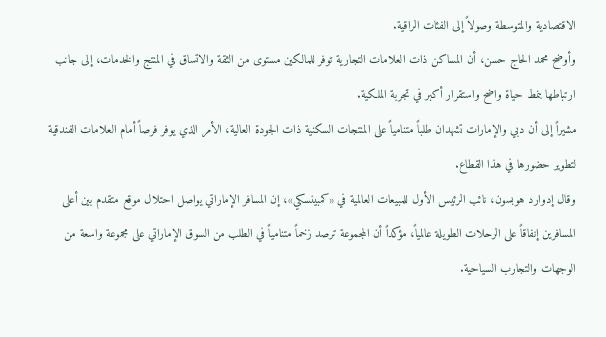الاقتصادية والمتوسطة وصولاً إلى الفئات الراقية.
وأوضح محمد الحاج حسن، أن المساكن ذات العلامات التجارية توفر للمالكين مستوى من الثقة والاتساق في المنتج والخدمات، إلى جانب ارتباطها بنمط حياة واضح واستقرار أكبر في تجربة الملكية.
مشيراً إلى أن دبي والإمارات تشهدان طلباً متنامياً على المنتجات السكنية ذات الجودة العالية، الأمر الذي يوفر فرصاً أمام العلامات الفندقية لتطوير حضورها في هذا القطاع.
وقال إدوارد هوبسون، نائب الرئيس الأول للمبيعات العالمية في «كمبينسكي»، إن المسافر الإماراتي يواصل احتلال موقع متقدم بين أعلى المسافرين إنفاقاً على الرحلات الطويلة عالمياً، مؤكداً أن المجموعة ترصد زخماً متنامياً في الطلب من السوق الإماراتي على مجموعة واسعة من الوجهات والتجارب السياحية.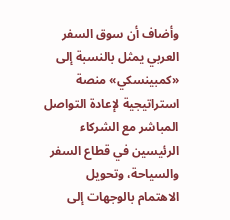وأضاف أن سوق السفر العربي يمثل بالنسبة إلى «كمبينسكي» منصة استراتيجية لإعادة التواصل المباشر مع الشركاء الرئيسين في قطاع السفر والسياحة، وتحويل الاهتمام بالوجهات إلى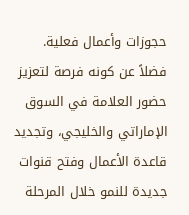حجوزات وأعمال فعلية.
فضلاً عن كونه فرصة لتعزيز حضور العلامة في السوق الإماراتي والخليجي، وتجديد قاعدة الأعمال وفتح قنوات جديدة للنمو خلال المرحلة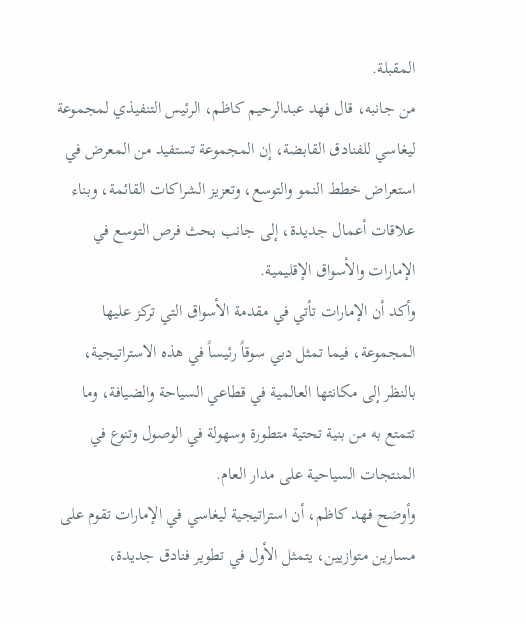المقبلة.
من جانبه، قال فهد عبدالرحيم كاظم، الرئيس التنفيذي لمجموعة ليغاسي للفنادق القابضة، إن المجموعة تستفيد من المعرض في استعراض خطط النمو والتوسع، وتعزيز الشراكات القائمة، وبناء علاقات أعمال جديدة، إلى جانب بحث فرص التوسع في الإمارات والأسواق الإقليمية.
وأكد أن الإمارات تأتي في مقدمة الأسواق التي تركز عليها المجموعة، فيما تمثل دبي سوقاً رئيساً في هذه الاستراتيجية، بالنظر إلى مكانتها العالمية في قطاعي السياحة والضيافة، وما تتمتع به من بنية تحتية متطورة وسهولة في الوصول وتنوع في المنتجات السياحية على مدار العام.
وأوضح فهد كاظم، أن استراتيجية ليغاسي في الإمارات تقوم على مسارين متوازيين، يتمثل الأول في تطوير فنادق جديدة،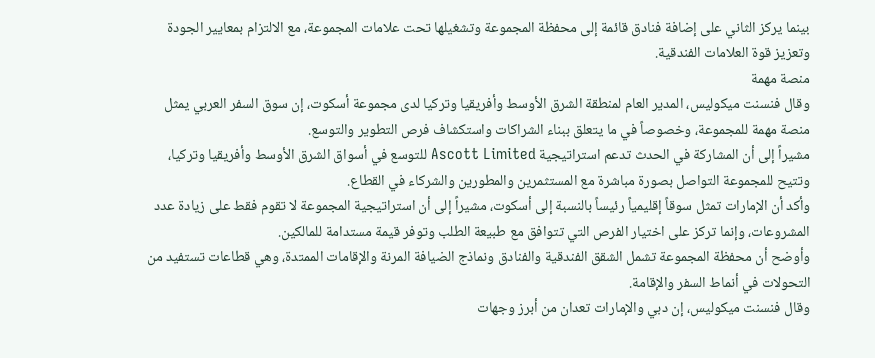بينما يركز الثاني على إضافة فنادق قائمة إلى محفظة المجموعة وتشغيلها تحت علامات المجموعة، مع الالتزام بمعايير الجودة وتعزيز قوة العلامات الفندقية.
منصة مهمة
وقال فنسنت ميكوليس، المدير العام لمنطقة الشرق الأوسط وأفريقيا وتركيا لدى مجموعة أسكوت، إن سوق السفر العربي يمثل منصة مهمة للمجموعة، وخصوصاً في ما يتعلق ببناء الشراكات واستكشاف فرص التطوير والتوسع.
مشيراً إلى أن المشاركة في الحدث تدعم استراتيجية Ascott Limited للتوسع في أسواق الشرق الأوسط وأفريقيا وتركيا، وتتيح للمجموعة التواصل بصورة مباشرة مع المستثمرين والمطورين والشركاء في القطاع.
وأكد أن الإمارات تمثل سوقاً إقليمياً رئيساً بالنسبة إلى أسكوت، مشيراً إلى أن استراتيجية المجموعة لا تقوم فقط على زيادة عدد المشروعات، وإنما تركز على اختيار الفرص التي تتوافق مع طبيعة الطلب وتوفر قيمة مستدامة للمالكين.
وأوضح أن محفظة المجموعة تشمل الشقق الفندقية والفنادق ونماذج الضيافة المرنة والإقامات الممتدة، وهي قطاعات تستفيد من التحولات في أنماط السفر والإقامة.
وقال فنسنت ميكوليس، إن دبي والإمارات تعدان من أبرز وجهات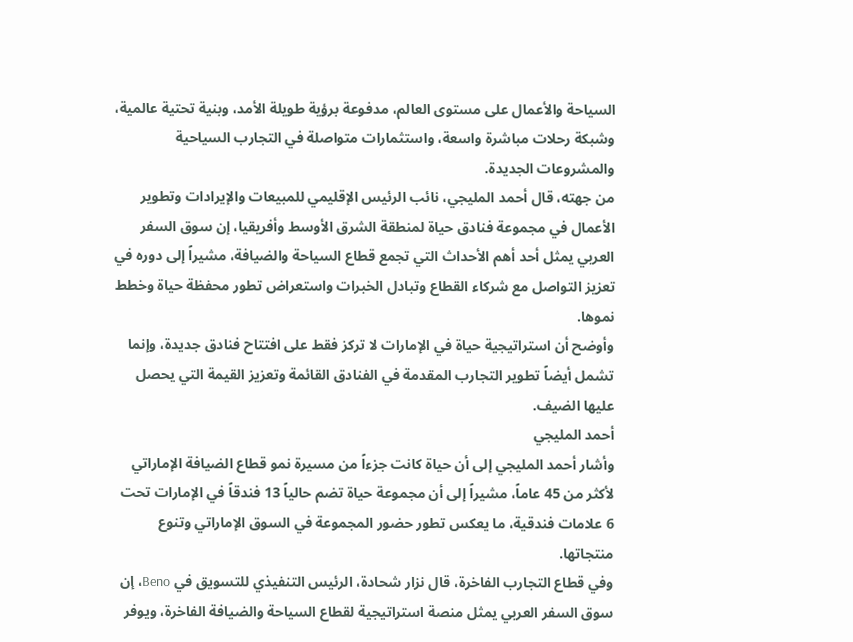السياحة والأعمال على مستوى العالم، مدفوعة برؤية طويلة الأمد، وبنية تحتية عالمية، وشبكة رحلات مباشرة واسعة، واستثمارات متواصلة في التجارب السياحية والمشروعات الجديدة.
من جهته، قال أحمد المليجي، نائب الرئيس الإقليمي للمبيعات والإيرادات وتطوير الأعمال في مجموعة فنادق حياة لمنطقة الشرق الأوسط وأفريقيا، إن سوق السفر العربي يمثل أحد أهم الأحداث التي تجمع قطاع السياحة والضيافة، مشيراً إلى دوره في تعزيز التواصل مع شركاء القطاع وتبادل الخبرات واستعراض تطور محفظة حياة وخطط نموها.
وأوضح أن استراتيجية حياة في الإمارات لا تركز فقط على افتتاح فنادق جديدة، وإنما تشمل أيضاً تطوير التجارب المقدمة في الفنادق القائمة وتعزيز القيمة التي يحصل عليها الضيف.
أحمد المليجي
وأشار أحمد المليجي إلى أن حياة كانت جزءاً من مسيرة نمو قطاع الضيافة الإماراتي لأكثر من 45 عاماً، مشيراً إلى أن مجموعة حياة تضم حالياً 13 فندقاً في الإمارات تحت 6 علامات فندقية، ما يعكس تطور حضور المجموعة في السوق الإماراتي وتنوع منتجاتها.
وفي قطاع التجارب الفاخرة، قال نزار شحادة، الرئيس التنفيذي للتسويق في Beno، إن سوق السفر العربي يمثل منصة استراتيجية لقطاع السياحة والضيافة الفاخرة، ويوفر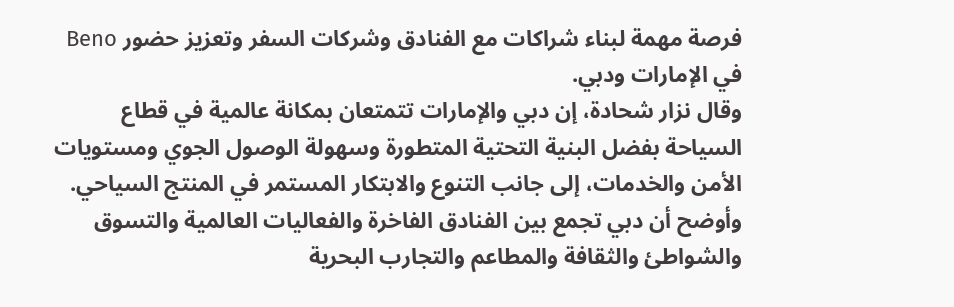فرصة مهمة لبناء شراكات مع الفنادق وشركات السفر وتعزيز حضور Beno في الإمارات ودبي.
وقال نزار شحادة، إن دبي والإمارات تتمتعان بمكانة عالمية في قطاع السياحة بفضل البنية التحتية المتطورة وسهولة الوصول الجوي ومستويات الأمن والخدمات، إلى جانب التنوع والابتكار المستمر في المنتج السياحي.
وأوضح أن دبي تجمع بين الفنادق الفاخرة والفعاليات العالمية والتسوق والشواطئ والثقافة والمطاعم والتجارب البحرية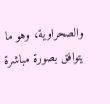والصحراوية، وهو ما يتوافق بصورة مباشرة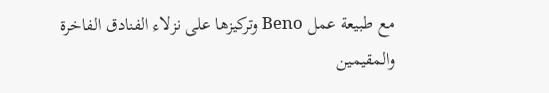مع طبيعة عمل Beno وتركيزها على نزلاء الفنادق الفاخرة والمقيمين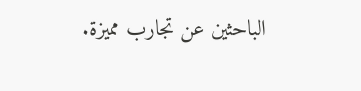الباحثين عن تجارب مميزة.